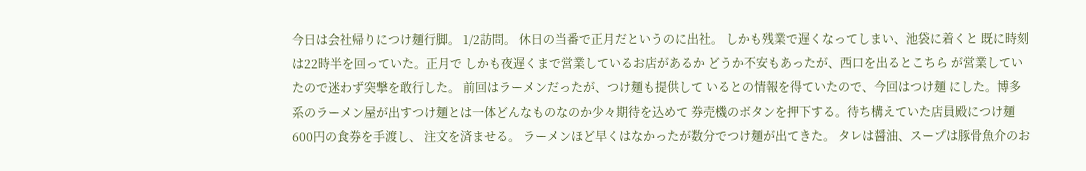今日は会社帰りにつけ麺行脚。 1/2訪問。 休日の当番で正月だというのに出社。 しかも残業で遅くなってしまい、池袋に着くと 既に時刻は22時半を回っていた。正月で しかも夜遅くまで営業しているお店があるか どうか不安もあったが、西口を出るとこちら が営業していたので迷わず突撃を敢行した。 前回はラーメンだったが、つけ麺も提供して いるとの情報を得ていたので、今回はつけ麺 にした。博多系のラーメン屋が出すつけ麺とは一体どんなものなのか少々期待を込めて 券売機のボタンを押下する。待ち構えていた店員殿につけ麺 600円の食券を手渡し、 注文を済ませる。 ラーメンほど早くはなかったが数分でつけ麺が出てきた。 タレは醤油、スープは豚骨魚介のお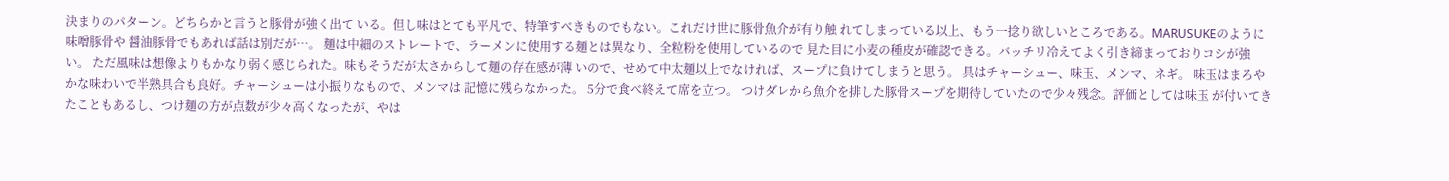決まりのパターン。どちらかと言うと豚骨が強く出て いる。但し味はとても平凡で、特筆すべきものでもない。これだけ世に豚骨魚介が有り触 れてしまっている以上、もう一捻り欲しいところである。MARUSUKEのように味噌豚骨や 醤油豚骨でもあれば話は別だが…。 麺は中細のストレートで、ラーメンに使用する麺とは異なり、全粒粉を使用しているので 見た目に小麦の種皮が確認できる。バッチリ冷えてよく引き締まっておりコシが強い。 ただ風味は想像よりもかなり弱く感じられた。味もそうだが太さからして麺の存在感が薄 いので、せめて中太麺以上でなければ、スープに負けてしまうと思う。 具はチャーシュー、味玉、メンマ、ネギ。 味玉はまろやかな味わいで半熟具合も良好。チャーシューは小振りなもので、メンマは 記憶に残らなかった。 5分で食べ終えて席を立つ。 つけダレから魚介を排した豚骨スープを期待していたので少々残念。評価としては味玉 が付いてきたこともあるし、つけ麺の方が点数が少々高くなったが、やは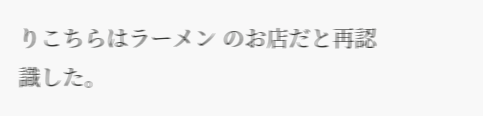りこちらはラーメン のお店だと再認識した。